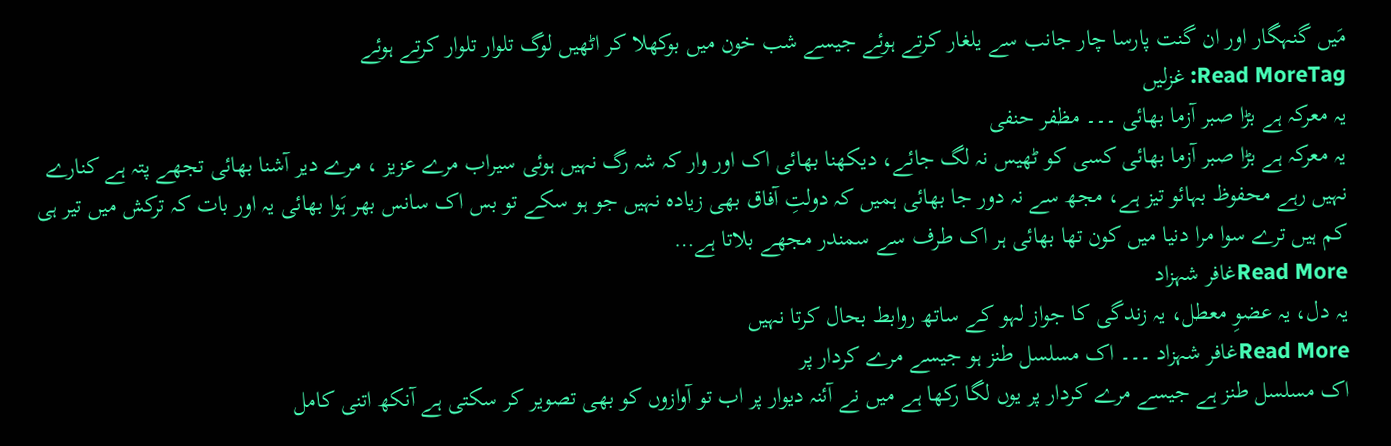مَیں گنہگار اور ان گنت پارسا چار جانب سے یلغار کرتے ہوئے جیسے شب خون میں بوکھلا کر اٹھیں لوگ تلوار تلوار کرتے ہوئے
Read MoreTag: غزلیں
یہ معرکہ ہے بڑا صبر آزما بھائی ۔۔۔ مظفر حنفی
یہ معرکہ ہے بڑا صبر آزما بھائی کسی کو ٹھیس نہ لگ جائے، دیکھنا بھائی اک اور وار کہ شہ رگ نہیں ہوئی سیراب مرے عزیز ، مرے دیر آشنا بھائی تجھے پتہ ہے کنارے نہیں رہے محفوظ بہائو تیز ہے، مجھ سے نہ دور جا بھائی ہمیں کہ دولتِ آفاق بھی زیادہ نہیں جو ہو سکے تو بس اک سانس بھر ہَوا بھائی یہ اور بات کہ ترکش میں تیر ہی کم ہیں ترے سوا مرا دنیا میں کون تھا بھائی ہر اک طرف سے سمندر مجھے بلاتا ہے…
Read Moreغافر شہزاد
یہ دل، یہ عضوِ معطل، یہ زندگی کا جواز لہو کے ساتھ روابط بحال کرتا نہیں
Read Moreغافر شہزاد ۔۔۔ اک مسلسل طنز ہو جیسے مرے کردار پر
اک مسلسل طنز ہے جیسے مرے کردار پر یوں لگا رکھا ہے میں نے آئنہ دیوار پر اب تو آوازوں کو بھی تصویر کر سکتی ہے آنکھ اتنی کامل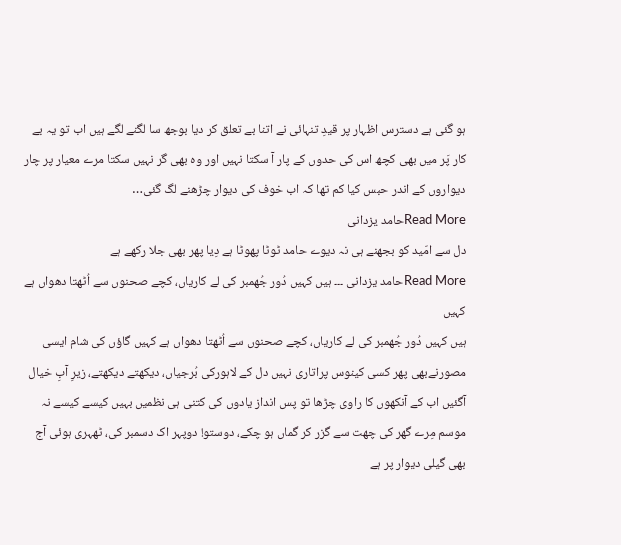ہو گئی ہے دسترس اظہار پر قیدِ تنہائی نے اتنا بے تعلق کر دیا بوجھ سا لگنے لگے ہیں اب تو یہ بے کار پَر میں بھی کچھ اس کی حدوں کے پار آ سکتا نہیں اور وہ بھی گر نہیں سکتا مرے معیار پر چار دیواروں کے اندر حبس کیا کم تھا کہ اب خوف کی دیوار چڑھنے لگ گئی…
Read Moreحامد یزدانی
دل سے امّید کو بجھنے ہی نہ دیوے حامد ٹوٹا پھوٹا ہے دِیا پھر بھی جلا رکھے ہے
Read Moreحامد یزدانی ۔۔۔ ہیں کہیں دُور جُھمبر کی لے کاریاں، کچے صحنوں سے اُٹھتا دھواں ہے کہیں
ہیں کہیں دُور جُھمبر کی لے کاریاں، کچے صحنوں سے اُٹھتا دھواں ہے کہیں گاؤں کی شام ایسی مصورنےبھی پھر کسی کینوس پراتاری نہیں دل کے لاہورکی بُرجیاں، دیکھتے دیکھتے، زیرِ آبِ خیال آگئیں اب کے آنکھوں کا راوی چڑھا تو پس انداز یادوں کی کتنی ہی نظمیں بہیں کیسے کیسے نہ موسم مِرے گھر کی چھت سے گزر کر گماں ہو چکے، دوستو! دوپہر اک دسمبر کی، ٹھہری ہوئی آج بھی گیلی دیوار پر ہے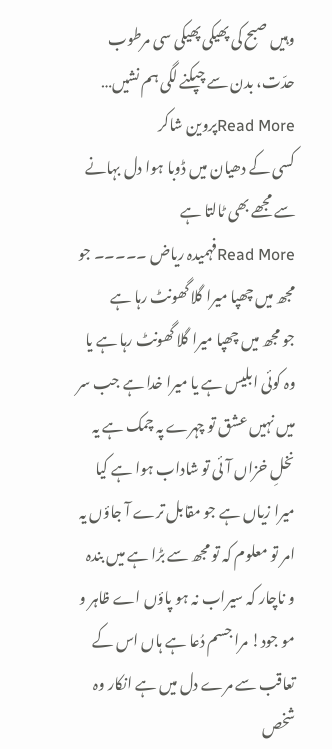وہیں صبح کی پھیکی پھیکی سی مرطوب حدّت، بدن سے چپکنے لگی ہم نشیں…
Read Moreپروین شاکر
کسی کے دھیان میں ڈوبا ہوا دل بہانے سے مجھے بھی ٹالتا ہے
Read Moreفہمیدہ ریاض ۔۔۔۔۔ جو مجھ میں چھپا میرا گلا گھونٹ رہا ہے
جو مجھ میں چھپا میرا گلا گھونٹ رہا ہے یا وہ کوئی ابلیس ہے یا میرا خدا ہے جب سر میں نہیں عشق تو چہرے پہ چمک ہے یہ نخلِ خزاں آئی تو شاداب ہوا ہے کیا میرا زیاں ہے جو مقابل ترے آ جاؤں یہ امر تو معلوم کہ تو مجھ سے بڑا ہے میں بندہ و ناچار کہ سیراب نہ ہو پاؤں اے ظاہر و مو جود! مرا جسم دُعا ہے ہاں اس کے تعاقب سے مرے دل میں ہے انکار وہ شخص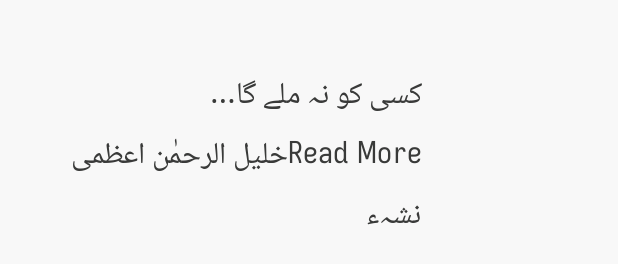کسی کو نہ ملے گا…
Read Moreخلیل الرحمٰن اعظمی
نشہء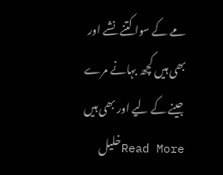مے کے سوا کتنے نشے اور بھی ہیں کچھ بہانے مرے جینے کے لیے اور بھی ہیں
Read Moreخلیل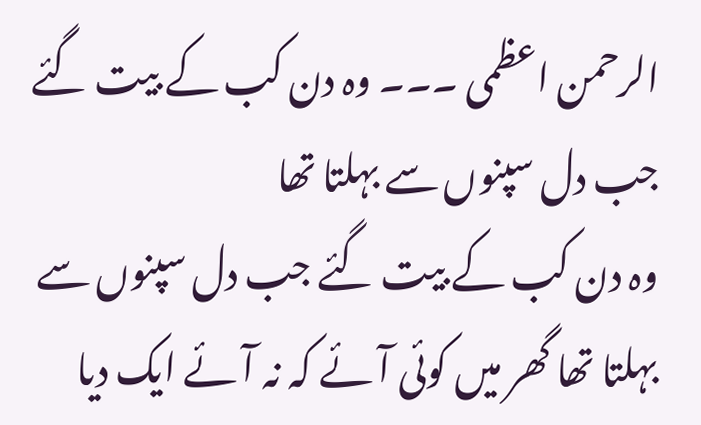الرحمن اعظمی ۔۔۔ وہ دن کب کے بیت گئے جب دل سپنوں سے بہلتا تھا
وہ دن کب کے بیت گئے جب دل سپنوں سے بہلتا تھا گھر میں کوئی آئے کہ نہ آئے ایک دیا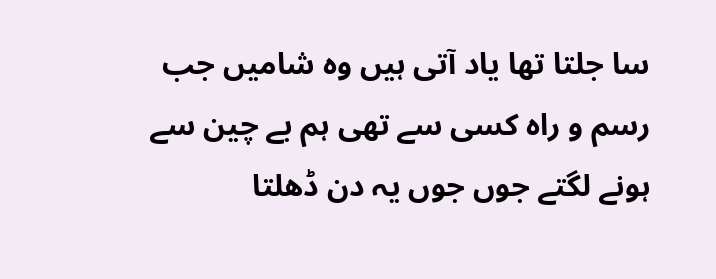سا جلتا تھا یاد آتی ہیں وہ شامیں جب رسم و راہ کسی سے تھی ہم بے چین سے ہونے لگتے جوں جوں یہ دن ڈھلتا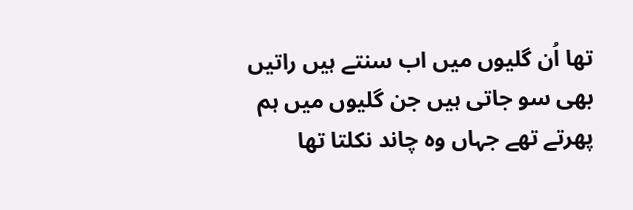تھا اُن گلیوں میں اب سنتے ہیں راتیں بھی سو جاتی ہیں جن گلیوں میں ہم پھرتے تھے جہاں وہ چاند نکلتا تھا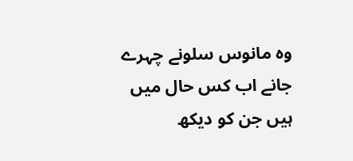وہ مانوس سلونے چہرے جانے اب کس حال میں ہیں جن کو دیکھ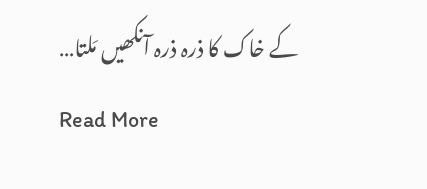کے خاک کا ذرہ ذرہ آنکھیں مَلتا…
Read More